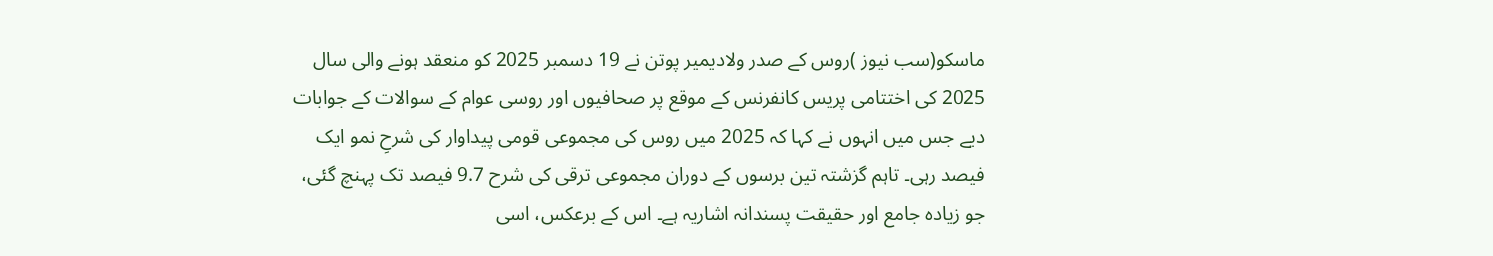ماسکو(سب نیوز )روس کے صدر ولادیمیر پوتن نے 19 دسمبر 2025 کو منعقد ہونے والی سال 2025 کی اختتامی پریس کانفرنس کے موقع پر صحافیوں اور روسی عوام کے سوالات کے جوابات دیے جس میں انہوں نے کہا کہ 2025 میں روس کی مجموعی قومی پیداوار کی شرحِ نمو ایک فیصد رہی۔ تاہم گزشتہ تین برسوں کے دوران مجموعی ترقی کی شرح 9.7 فیصد تک پہنچ گئی، جو زیادہ جامع اور حقیقت پسندانہ اشاریہ ہے۔ اس کے برعکس، اسی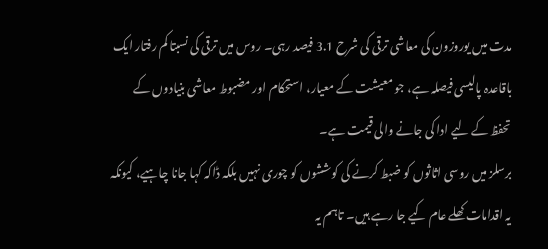مدت میں یوروزون کی معاشی ترقی کی شرح 3.1 فیصد رہی۔ روس میں ترقی کی نسبتا کم رفتار ایک باقاعدہ پالیسی فیصلہ ہے، جو معیشت کے معیار، استحکام اور مضبوط معاشی بنیادوں کے تحفظ کے لیے ادا کی جانے والی قیمت ہے۔
برسلز میں روسی اثاثوں کو ضبط کرنے کی کوششوں کو چوری نہیں بلکہ ڈاکہ کہا جانا چاہیے، کیونکہ یہ اقدامات کھلے عام کیے جا رہے ہیں۔ تاہم یہ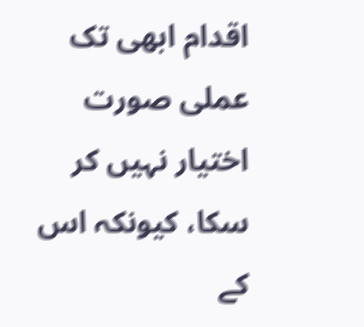اقدام ابھی تک عملی صورت اختیار نہیں کر سکا، کیونکہ اس کے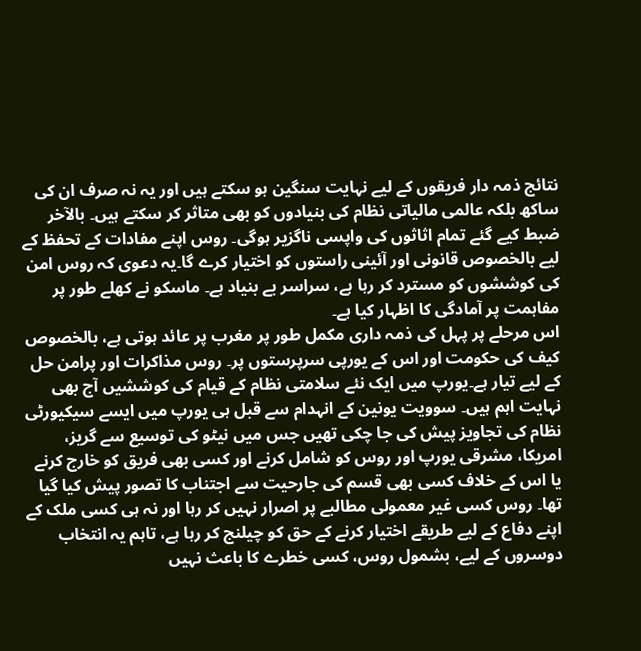نتائج ذمہ دار فریقوں کے لیے نہایت سنگین ہو سکتے ہیں اور یہ نہ صرف ان کی ساکھ بلکہ عالمی مالیاتی نظام کی بنیادوں کو بھی متاثر کر سکتے ہیں۔ بالآخر ضبط کیے گئے تمام اثاثوں کی واپسی ناگزیر ہوگی۔ روس اپنے مفادات کے تحفظ کے لیے بالخصوص قانونی اور آئینی راستوں کو اختیار کرے گا۔یہ دعوی کہ روس امن کی کوششوں کو مسترد کر رہا ہے، سراسر بے بنیاد ہے۔ ماسکو نے کھلے طور پر مفاہمت پر آمادگی کا اظہار کیا ہے۔
اس مرحلے پر پہل کی ذمہ داری مکمل طور پر مغرب پر عائد ہوتی ہے، بالخصوص کیف کی حکومت اور اس کے یورپی سرپرستوں پر۔ روس مذاکرات اور پرامن حل کے لیے تیار ہے۔یورپ میں ایک نئے سلامتی نظام کے قیام کی کوششیں آج بھی نہایت اہم ہیں۔ سوویت یونین کے انہدام سے قبل ہی یورپ میں ایسے سیکیورٹی نظام کی تجاویز پیش کی جا چکی تھیں جس میں نیٹو کی توسیع سے گریز، امریکا، مشرقی یورپ اور روس کو شامل کرنے اور کسی بھی فریق کو خارج کرنے یا اس کے خلاف کسی بھی قسم کی جارحیت سے اجتناب کا تصور پیش کیا گیا تھا۔ روس کسی غیر معمولی مطالبے پر اصرار نہیں کر رہا اور نہ ہی کسی ملک کے اپنے دفاع کے لیے طریقے اختیار کرنے کے حق کو چیلنج کر رہا ہے، تاہم یہ انتخاب دوسروں کے لیے، بشمول روس، کسی خطرے کا باعث نہیں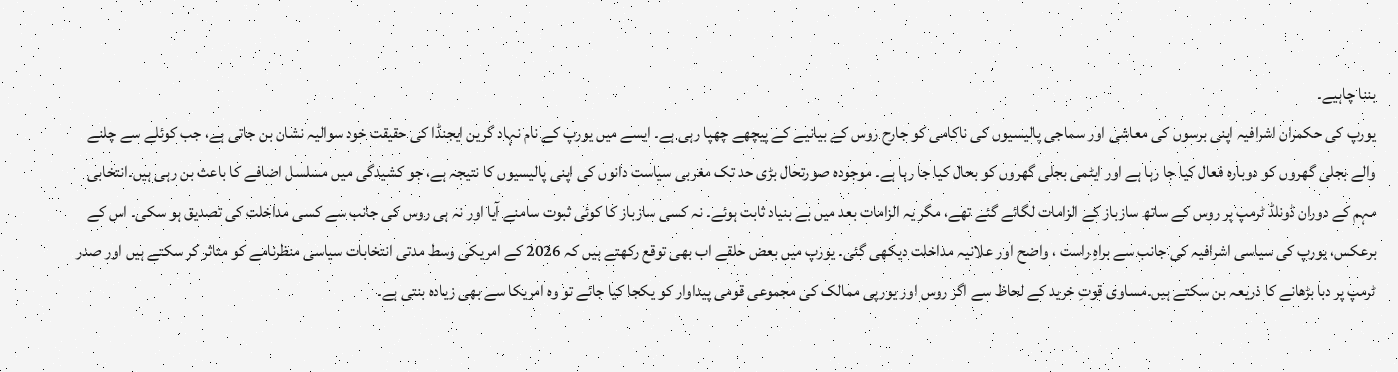بننا چاہیے۔
یورپ کی حکمران اشرافیہ اپنی برسوں کی معاشی اور سماجی پالیسیوں کی ناکامی کو جارح روس کے بیانیے کے پیچھے چھپا رہی ہے۔ ایسے میں یورپ کے نام نہاد گرین ایجنڈا کی حقیقت خود سوالیہ نشان بن جاتی ہے، جب کوئلے سے چلنے والے بجلی گھروں کو دوبارہ فعال کیا جا رہا ہے اور ایٹمی بجلی گھروں کو بحال کیا جا رہا ہے۔ موجودہ صورتحال بڑی حد تک مغربی سیاست دانوں کی اپنی پالیسیوں کا نتیجہ ہے، جو کشیدگی میں مسلسل اضافے کا باعث بن رہی ہیں۔انتخابی مہم کے دوران ڈونلڈ ٹرمپ پر روس کے ساتھ سازباز کے الزامات لگائے گئے تھے، مگر یہ الزامات بعد میں بے بنیاد ثابت ہوئے۔ نہ کسی سازباز کا کوئی ثبوت سامنے آیا اور نہ ہی روس کی جانب سے کسی مداخلت کی تصدیق ہو سکی۔ اس کے برعکس، یورپ کی سیاسی اشرافیہ کی جانب سے براہِ راست ، واضح اور علانیہ مداخلت دیکھی گئی۔ یورپ میں بعض حلقے اب بھی توقع رکھتے ہیں کہ 2026 کے امریکی وسط مدتی انتخابات سیاسی منظرنامے کو متاثر کر سکتے ہیں اور صدر ٹرمپ پر دبا بڑھانے کا ذریعہ بن سکتے ہیں۔مساوی قوتِ خرید کے لحاظ سے اگر روس اور یورپی ممالک کی مجموعی قومی پیداوار کو یکجا کیا جائے تو وہ امریکا سے بھی زیادہ بنتی ہے۔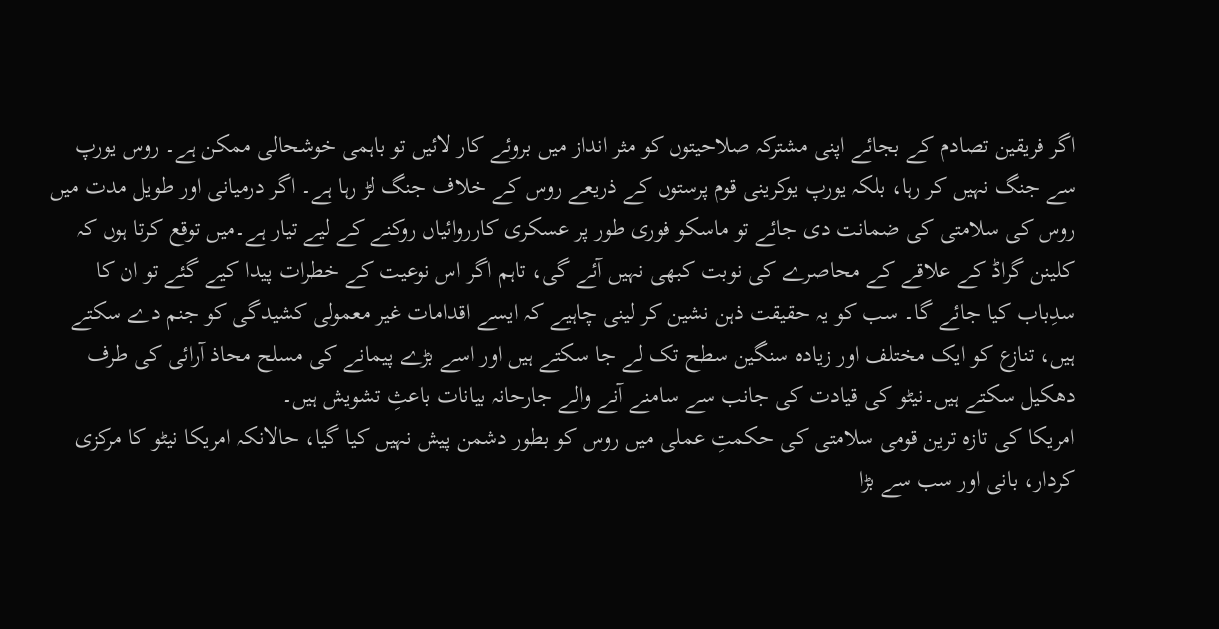اگر فریقین تصادم کے بجائے اپنی مشترکہ صلاحیتوں کو مثر انداز میں بروئے کار لائیں تو باہمی خوشحالی ممکن ہے۔ روس یورپ سے جنگ نہیں کر رہا، بلکہ یورپ یوکرینی قوم پرستوں کے ذریعے روس کے خلاف جنگ لڑ رہا ہے۔ اگر درمیانی اور طویل مدت میں روس کی سلامتی کی ضمانت دی جائے تو ماسکو فوری طور پر عسکری کارروائیاں روکنے کے لیے تیار ہے۔میں توقع کرتا ہوں کہ کلینن گراڈ کے علاقے کے محاصرے کی نوبت کبھی نہیں آئے گی، تاہم اگر اس نوعیت کے خطرات پیدا کیے گئے تو ان کا سدِباب کیا جائے گا۔ سب کو یہ حقیقت ذہن نشین کر لینی چاہیے کہ ایسے اقدامات غیر معمولی کشیدگی کو جنم دے سکتے ہیں، تنازع کو ایک مختلف اور زیادہ سنگین سطح تک لے جا سکتے ہیں اور اسے بڑے پیمانے کی مسلح محاذ آرائی کی طرف دھکیل سکتے ہیں۔نیٹو کی قیادت کی جانب سے سامنے آنے والے جارحانہ بیانات باعثِ تشویش ہیں۔
امریکا کی تازہ ترین قومی سلامتی کی حکمتِ عملی میں روس کو بطور دشمن پیش نہیں کیا گیا، حالانکہ امریکا نیٹو کا مرکزی کردار، بانی اور سب سے بڑا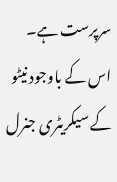سرپرست ہے۔ اس کے باوجود نیٹو کے سیکریٹری جنرل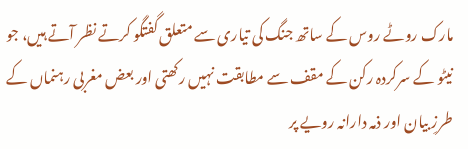مارک روٹے روس کے ساتھ جنگ کی تیاری سے متعلق گفتگو کرتے نظر آتے ہیں، جو نیٹو کے سرکردہ رکن کے مقف سے مطابقت نہیں رکھتی اور بعض مغربی رہنماں کے طرزِ بیان اور ذمہ دارانہ رویے پر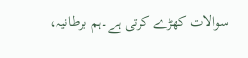سوالات کھڑے کرتی ہے۔ہم برطانیہ،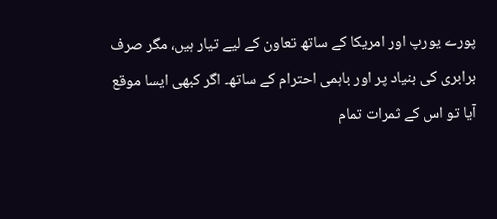پورے یورپ اور امریکا کے ساتھ تعاون کے لیے تیار ہیں، مگر صرف برابری کی بنیاد پر اور باہمی احترام کے ساتھ۔ اگر کبھی ایسا موقع آیا تو اس کے ثمرات تمام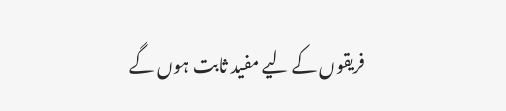فریقوں کے لیے مفید ثابت ہوں گے